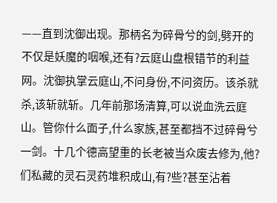——直到沈御出现。那柄名为碎骨兮的剑,劈开的不仅是妖魔的咽喉,还有?云庭山盘根错节的利益网。沈御执掌云庭山,不问身份,不问资历。该杀就杀,该斩就斩。几年前那场清算,可以说血洗云庭山。管你什么面子,什么家族,甚至都挡不过碎骨兮一剑。十几个德高望重的长老被当众废去修为,他?们私藏的灵石灵药堆积成山,有?些?甚至沾着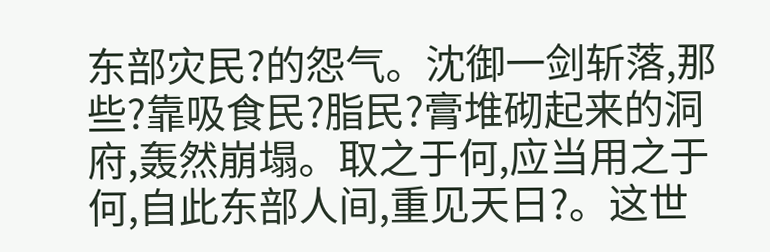东部灾民?的怨气。沈御一剑斩落,那些?靠吸食民?脂民?膏堆砌起来的洞府,轰然崩塌。取之于何,应当用之于何,自此东部人间,重见天日?。这世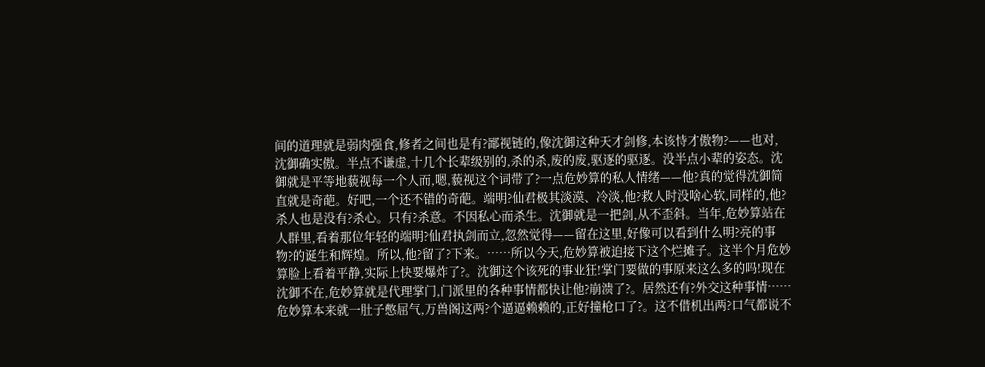间的道理就是弱肉强食,修者之间也是有?鄙视链的,像沈御这种天才剑修,本该恃才傲物?——也对,沈御确实傲。半点不谦虚,十几个长辈级别的,杀的杀,废的废,驱逐的驱逐。没半点小辈的姿态。沈御就是平等地藐视每一个人而,嗯,藐视这个词带了?一点危妙算的私人情绪——他?真的觉得沈御简直就是奇葩。好吧,一个还不错的奇葩。端明?仙君极其淡漠、冷淡,他?救人时没啥心软,同样的,他?杀人也是没有?杀心。只有?杀意。不因私心而杀生。沈御就是一把剑,从不歪斜。当年,危妙算站在人群里,看着那位年轻的端明?仙君执剑而立,忽然觉得——留在这里,好像可以看到什么明?亮的事物?的诞生和辉煌。所以,他?留了?下来。……所以今天,危妙算被迫接下这个烂摊子。这半个月危妙算脸上看着平静,实际上快要爆炸了?。沈御这个该死的事业狂!掌门要做的事原来这么多的吗!现在沈御不在,危妙算就是代理掌门,门派里的各种事情都快让他?崩溃了?。居然还有?外交这种事情……危妙算本来就一肚子憋屈气,万兽阁这两?个逼逼赖赖的,正好撞枪口了?。这不借机出两?口气都说不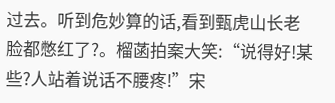过去。听到危妙算的话,看到甄虎山长老脸都憋红了?。榴菡拍案大笑:“说得好!某些?人站着说话不腰疼!”宋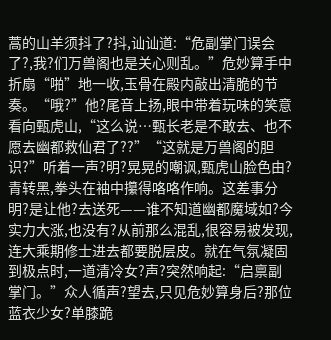蒿的山羊须抖了?抖,讪讪道:“危副掌门误会了?,我?们万兽阁也是关心则乱。”危妙算手中折扇“啪”地一收,玉骨在殿内敲出清脆的节奏。“哦?”他?尾音上扬,眼中带着玩味的笑意看向甄虎山,“这么说…甄长老是不敢去、也不愿去幽都救仙君了??”“这就是万兽阁的胆识?”听着一声?明?晃晃的嘲讽,甄虎山脸色由?青转黑,拳头在袖中攥得咯咯作响。这差事分明?是让他?去送死——谁不知道幽都魔域如?今实力大涨,也没有?从前那么混乱,很容易被发现,连大乘期修士进去都要脱层皮。就在气氛凝固到极点时,一道清冷女?声?突然响起:“启禀副掌门。”众人循声?望去,只见危妙算身后?那位蓝衣少女?单膝跪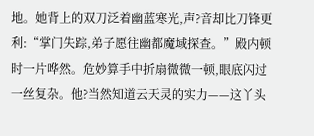地。她背上的双刀泛着幽蓝寒光,声?音却比刀锋更利:“掌门失踪,弟子愿往幽都魔域探查。”殿内顿时一片哗然。危妙算手中折扇微微一顿,眼底闪过一丝复杂。他?当然知道云天灵的实力——这丫头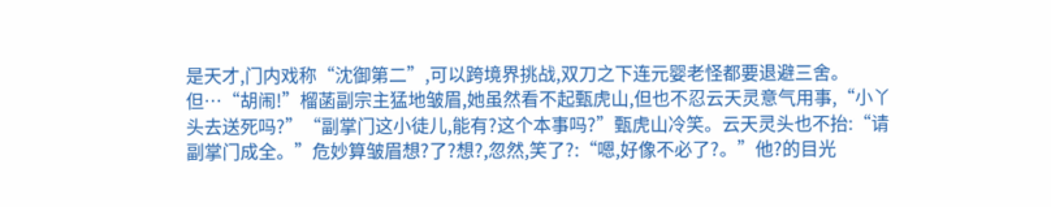是天才,门内戏称“沈御第二”,可以跨境界挑战,双刀之下连元婴老怪都要退避三舍。但…“胡闹!”榴菡副宗主猛地皱眉,她虽然看不起甄虎山,但也不忍云天灵意气用事,“小丫头去送死吗?”“副掌门这小徒儿,能有?这个本事吗?”甄虎山冷笑。云天灵头也不抬:“请副掌门成全。”危妙算皱眉想?了?想?,忽然,笑了?:“嗯,好像不必了?。”他?的目光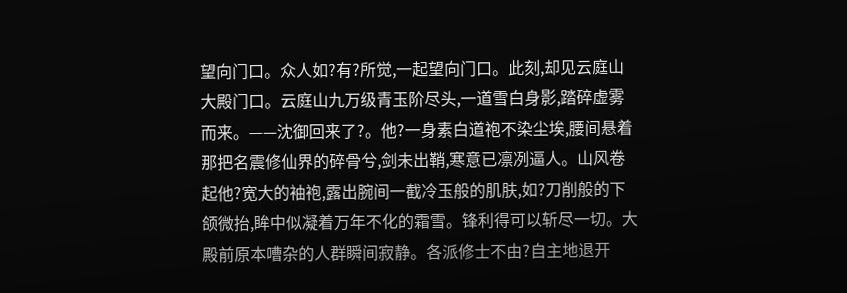望向门口。众人如?有?所觉,一起望向门口。此刻,却见云庭山大殿门口。云庭山九万级青玉阶尽头,一道雪白身影,踏碎虚雾而来。——沈御回来了?。他?一身素白道袍不染尘埃,腰间悬着那把名震修仙界的碎骨兮,剑未出鞘,寒意已凛冽逼人。山风卷起他?宽大的袖袍,露出腕间一截冷玉般的肌肤,如?刀削般的下颌微抬,眸中似凝着万年不化的霜雪。锋利得可以斩尽一切。大殿前原本嘈杂的人群瞬间寂静。各派修士不由?自主地退开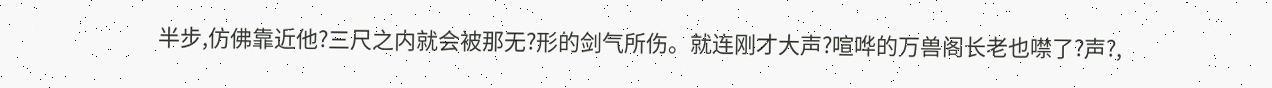半步,仿佛靠近他?三尺之内就会被那无?形的剑气所伤。就连刚才大声?喧哗的万兽阁长老也噤了?声?,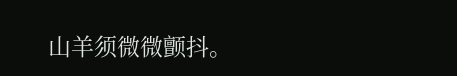山羊须微微颤抖。